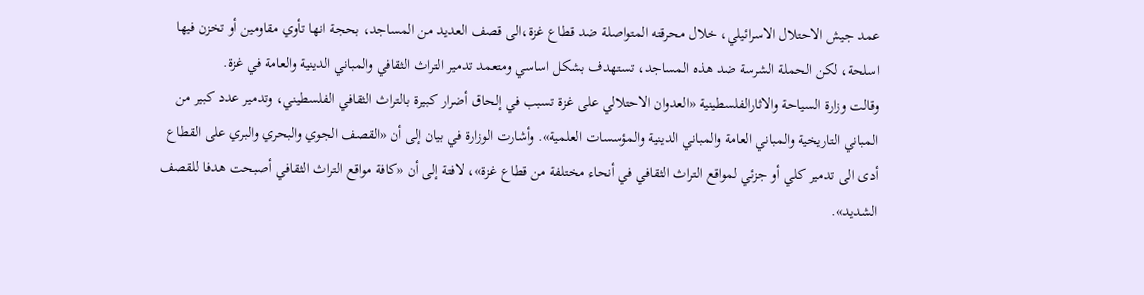عمد جيش الاحتلال الاسرائيلي، خلال محرقته المتواصلة ضد قطاع غزة،الى قصف العديد من المساجد، بحجة انها تأوي مقاومين أو تخزن فيها اسلحة، لكن الحملة الشرسة ضد هذه المساجد، تستهدف بشكل اساسي ومتعمد تدمير التراث الثقافي والمباني الدينية والعامة في غزة.
وقالت وزارة السياحة والاثارالفلسطينية «العدوان الاحتلالي على غزة تسبب في إلحاق أضرار كبيرة بالتراث الثقافي الفلسطيني، وتدمير عدد كبير من المباني التاريخية والمباني العامة والمباني الدينية والمؤسسات العلمية». وأشارت الوزارة في بيان إلى أن «القصف الجوي والبحري والبري على القطاع أدى الى تدمير كلي أو جزئي لمواقع التراث الثقافي في أنحاء مختلفة من قطاع غزة»، لافتة إلى أن «كافة مواقع التراث الثقافي أصبحت هدفا للقصف الشديد».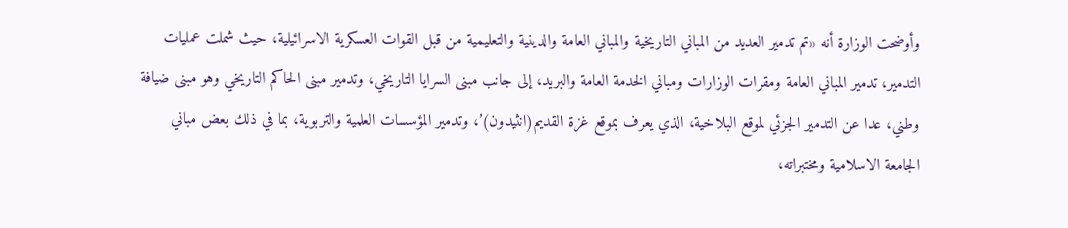وأوضحت الوزارة أنه «تم تدمير العديد من المباني التاريخية والمباني العامة والدينية والتعليمية من قبل القوات العسكرية الاسرائيلية، حيث شملت عمليات التدمير، تدمير المباني العامة ومقرات الوزارات ومباني الخدمة العامة والبريد، إلى جانب مبنى السرايا التاريخي، وتدمير مبنى الحاكم التاريخي وهو مبنى ضيافة وطني، عدا عن التدمير الجزئي لموقع البلاخية، الذي يعرف بموقع غزة القديم(انثيدون)’، وتدمير المؤسسات العلمية والتربوية، بما في ذلك بعض مباني الجامعة الاسلامية ومختبراته،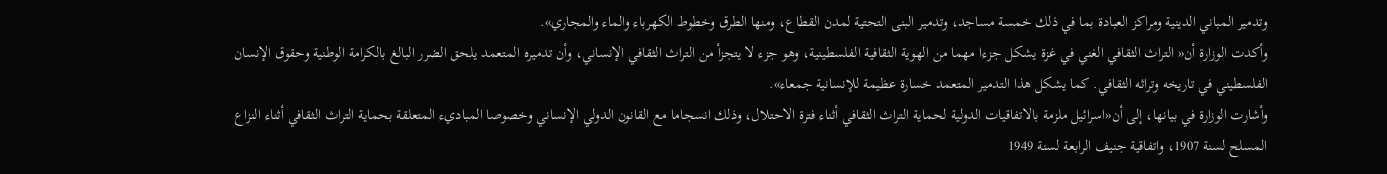وتدمير المباني الدينية ومراكز العبادة بما في ذلك خمسة مساجد، وتدمير البنى التحتية لمدن القطاع، ومنها الطرق وخطوط الكهرباء والماء والمجاري».
وأكدت الوزارة أن« التراث الثقافي الغني في غزة يشكل جزءا مهما من الهوية الثقافية الفلسطينية، وهو جزء لا يتجزأ من التراث الثقافي الإنساني، وأن تدميره المتعمد يلحق الضرر البالغ بالكرامة الوطنية وحقوق الإنسان الفلسطيني في تاريخه وتراثه الثقافي. كما يشكل هذا التدمير المتعمد خسارة عظيمة للإنسانية جمعاء».
وأشارت الوزارة في بيانها، إلى أن«اسرائيل ملزمة بالاتفاقيات الدولية لحماية التراث الثقافي أثناء فترة الاحتلال، وذلك انسجاما مع القانون الدولي الإنساني وخصوصا المباديء المتعلقة بحماية التراث الثقافي أثناء النزاع المسلح لسنة 1907، واتفاقية جنيف الرابعة لسنة 1949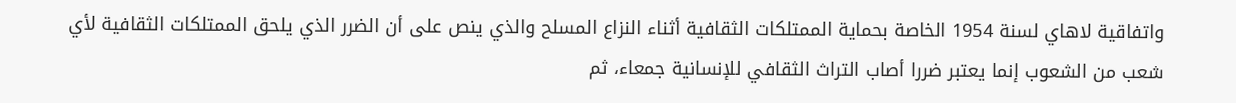واتفاقية لاهاي لسنة 1954 الخاصة بحماية الممتلكات الثقافية أثناء النزاع المسلح والذي ينص على أن الضرر الذي يلحق الممتلكات الثقافية لأي شعب من الشعوب إنما يعتبر ضررا أصاب التراث الثقافي للإنسانية جمعاء، ثم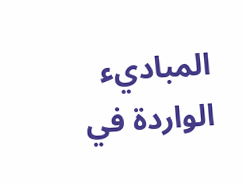المباديء الواردة في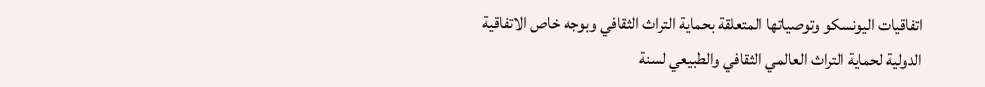اتفاقيات اليونسكو وتوصياتها المتعلقة بحماية التراث الثقافي وبوجه خاص الاتفاقية الدولية لحماية التراث العالمي الثقافي والطبيعي لسنة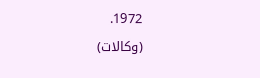1972.
(وكالات)